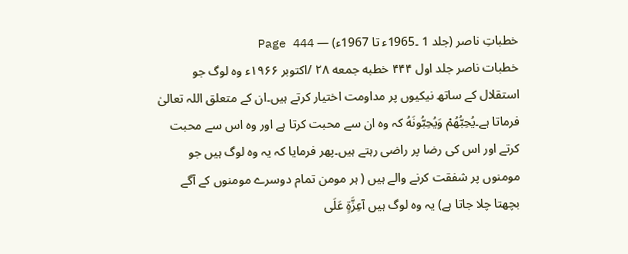خطباتِ ناصر (جلد 1 ۔1965ء تا 1967ء) — Page 444
خطبات ناصر جلد اول ۴۴۴ خطبه جمعه ۲۸ /اکتوبر ۱۹۶۶ء وہ لوگ جو استقلال کے ساتھ نیکیوں پر مداومت اختیار کرتے ہیں۔ان کے متعلق اللہ تعالیٰ فرماتا ہے۔يُحِبُّهُمْ وَيُحِبُّونَهُ کہ وہ ان سے محبت کرتا ہے اور وہ اس سے محبت کرتے اور اس کی رضا پر راضی رہتے ہیں۔پھر فرمایا کہ یہ وہ لوگ ہیں جو مومنوں پر شفقت کرنے والے ہیں ( ہر مومن تمام دوسرے مومنوں کے آگے بچھتا چلا جاتا ہے) یہ وہ لوگ ہیں آعِزَّةٍ عَلَى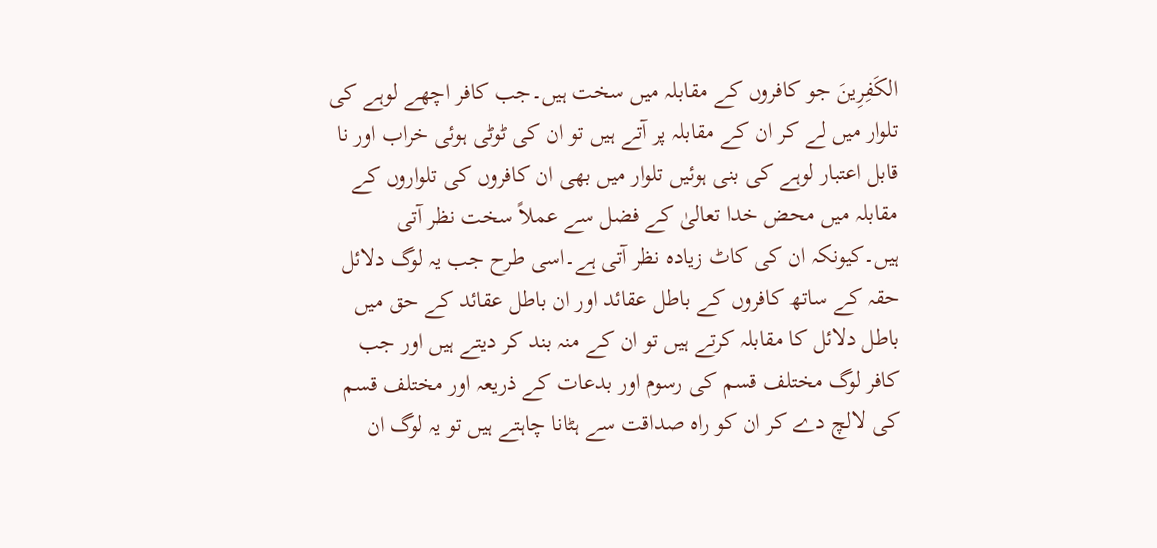الكَفِرِينَ جو کافروں کے مقابلہ میں سخت ہیں۔جب کافر اچھے لوہے کی تلوار میں لے کر ان کے مقابلہ پر آتے ہیں تو ان کی ٹوٹی ہوئی خراب اور نا قابل اعتبار لوہے کی بنی ہوئیں تلوار میں بھی ان کافروں کی تلواروں کے مقابلہ میں محض خدا تعالیٰ کے فضل سے عملاً سخت نظر آتی ہیں۔کیونکہ ان کی کاٹ زیادہ نظر آتی ہے۔اسی طرح جب یہ لوگ دلائل حقہ کے ساتھ کافروں کے باطل عقائد اور ان باطل عقائد کے حق میں باطل دلائل کا مقابلہ کرتے ہیں تو ان کے منہ بند کر دیتے ہیں اور جب کافر لوگ مختلف قسم کی رسوم اور بدعات کے ذریعہ اور مختلف قسم کی لالچ دے کر ان کو راہ صداقت سے ہٹانا چاہتے ہیں تو یہ لوگ ان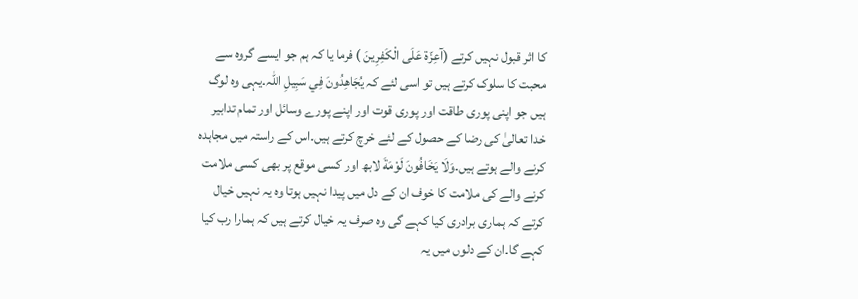کا اثر قبول نہیں کرتے (آعِزّة عَلَى الْكَفِرِينَ ) فرما یا کہ ہم جو ایسے گروہ سے محبت کا سلوک کرتے ہیں تو اسی لئے کہ يُجَاهِدُونَ فِي سَبِيلِ اللہ۔یہی وہ لوگ ہیں جو اپنی پوری طاقت اور پوری قوت اور اپنے پورے وسائل اور تمام تدابیر خدا تعالیٰ کی رضا کے حصول کے لئے خرچ کرتے ہیں۔اس کے راستہ میں مجاہدہ کرنے والے ہوتے ہیں۔وَلَا يَخَافُونَ لَوْمَةَ لابھ اور کسی موقع پر بھی کسی ملامت کرنے والے کی ملامت کا خوف ان کے دل میں پیدا نہیں ہوتا وہ یہ نہیں خیال کرتے کہ ہماری برادری کیا کہے گی وہ صرف یہ خیال کرتے ہیں کہ ہمارا رب کیا کہے گا۔ان کے دلوں میں یہ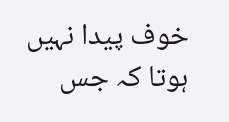خوف پیدا نہیں ہوتا کہ جس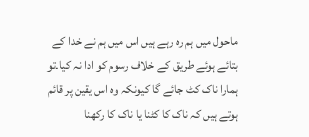ماحول میں ہم رہ رہے ہیں اس میں ہم نے خدا کے بتائے ہوئے طریق کے خلاف رسوم کو ادا نہ کیا۔تو ہمارا ناک کٹ جائے گا کیونکہ وہ اس یقین پر قائم ہوتے ہیں کہ ناک کا کٹنا یا ناک کا رکھنا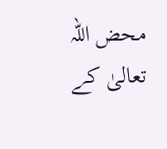محض اللہ تعالیٰ کے